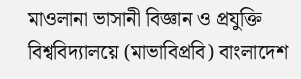মাওলানা ভাসানী বিজ্ঞান ও প্রযুক্তি বিশ্ববিদ্যালয়ে (মাভাবিপ্রবি) বাংলাদেশ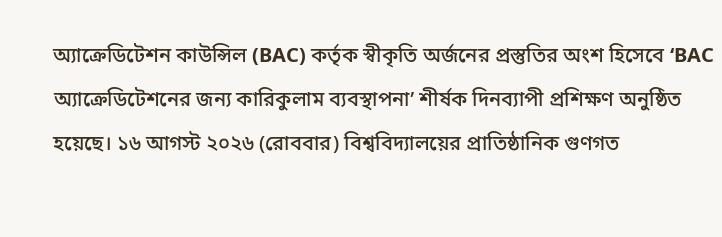অ্যাক্রেডিটেশন কাউন্সিল (BAC) কর্তৃক স্বীকৃতি অর্জনের প্রস্তুতির অংশ হিসেবে ‘BAC অ্যাক্রেডিটেশনের জন্য কারিকুলাম ব্যবস্থাপনা’ শীর্ষক দিনব্যাপী প্রশিক্ষণ অনুষ্ঠিত হয়েছে। ১৬ আগস্ট ২০২৬ (রোববার) বিশ্ববিদ্যালয়ের প্রাতিষ্ঠানিক গুণগত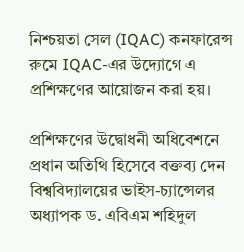নিশ্চয়তা সেল (IQAC) কনফারেন্স রুমে IQAC-এর উদ্যোগে এ প্রশিক্ষণের আয়োজন করা হয়।

প্রশিক্ষণের উদ্বোধনী অধিবেশনে প্রধান অতিথি হিসেবে বক্তব্য দেন বিশ্ববিদ্যালয়ের ভাইস-চ্যান্সেলর অধ্যাপক ড. এবিএম শহিদুল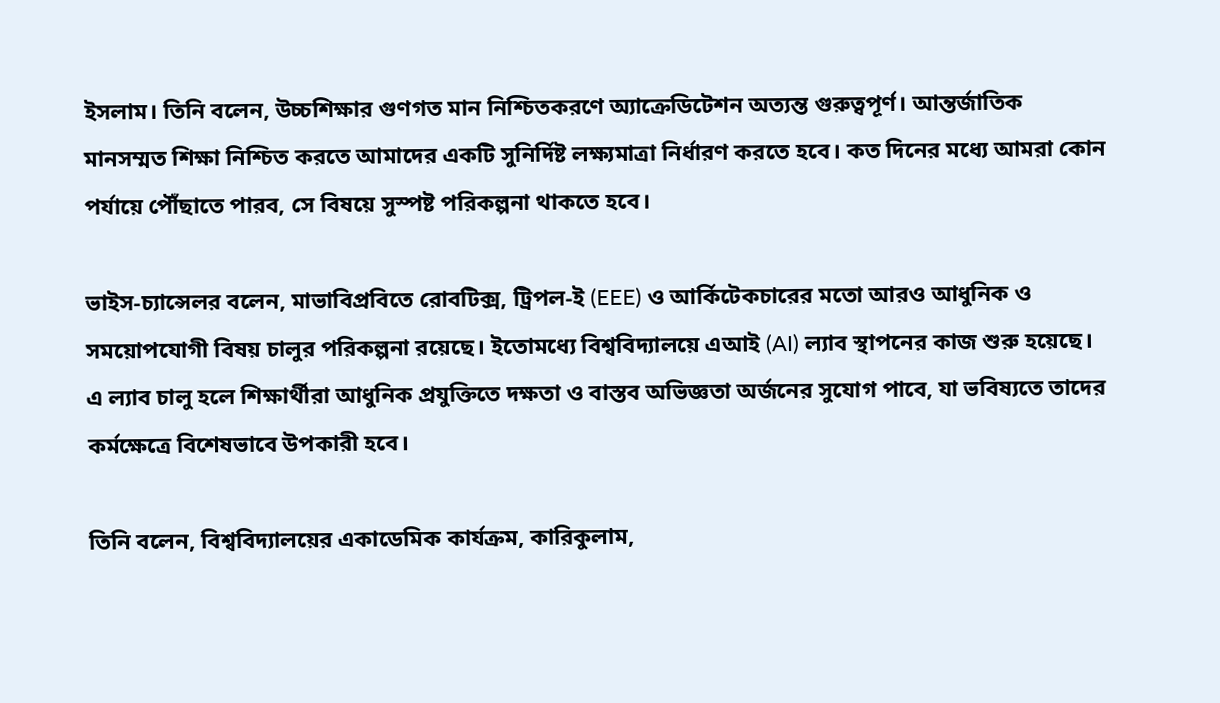ইসলাম। তিনি বলেন, উচ্চশিক্ষার গুণগত মান নিশ্চিতকরণে অ্যাক্রেডিটেশন অত্যন্ত গুরুত্বপূর্ণ। আন্তর্জাতিক মানসম্মত শিক্ষা নিশ্চিত করতে আমাদের একটি সুনির্দিষ্ট লক্ষ্যমাত্রা নির্ধারণ করতে হবে। কত দিনের মধ্যে আমরা কোন পর্যায়ে পৌঁছাতে পারব, সে বিষয়ে সুস্পষ্ট পরিকল্পনা থাকতে হবে।

ভাইস-চ্যান্সেলর বলেন, মাভাবিপ্রবিতে রোবটিক্স, ট্রিপল-ই (EEE) ও আর্কিটেকচারের মতো আরও আধুনিক ও সময়োপযোগী বিষয় চালুর পরিকল্পনা রয়েছে। ইতোমধ্যে বিশ্ববিদ্যালয়ে এআই (AI) ল্যাব স্থাপনের কাজ শুরু হয়েছে। এ ল্যাব চালু হলে শিক্ষার্থীরা আধুনিক প্রযুক্তিতে দক্ষতা ও বাস্তব অভিজ্ঞতা অর্জনের সুযোগ পাবে, যা ভবিষ্যতে তাদের কর্মক্ষেত্রে বিশেষভাবে উপকারী হবে।

তিনি বলেন, বিশ্ববিদ্যালয়ের একাডেমিক কার্যক্রম, কারিকুলাম,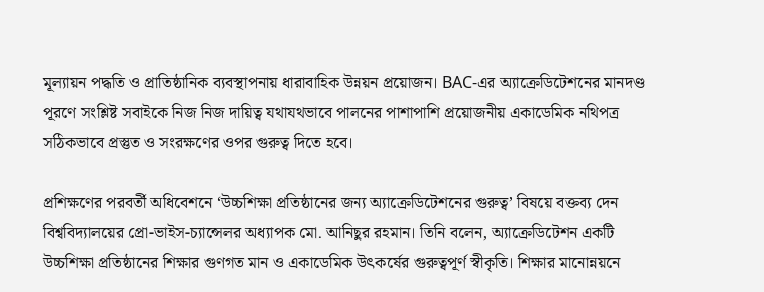মূল্যায়ন পদ্ধতি ও প্রাতিষ্ঠানিক ব্যবস্থাপনায় ধারাবাহিক উন্নয়ন প্রয়োজন। BAC-এর অ্যাক্রেডিটেশনের মানদণ্ড পূরণে সংশ্লিষ্ট সবাইকে নিজ নিজ দায়িত্ব যথাযথভাবে পালনের পাশাপাশি প্রয়োজনীয় একাডেমিক নথিপত্র সঠিকভাবে প্রস্তুত ও সংরক্ষণের ওপর গুরুত্ব দিতে হবে।

প্রশিক্ষণের পরবর্তী অধিবেশনে ‘উচ্চশিক্ষা প্রতিষ্ঠানের জন্য অ্যাক্রেডিটেশনের গুরুত্ব’ বিষয়ে বক্তব্য দেন বিশ্ববিদ্যালয়ের প্রো-ভাইস-চ্যান্সেলর অধ্যাপক মো. আনিছুর রহমান। তিনি বলেন, অ্যাক্রেডিটেশন একটি উচ্চশিক্ষা প্রতিষ্ঠানের শিক্ষার গুণগত মান ও একাডেমিক উৎকর্ষের গুরুত্বপূর্ণ স্বীকৃতি। শিক্ষার মানোন্নয়নে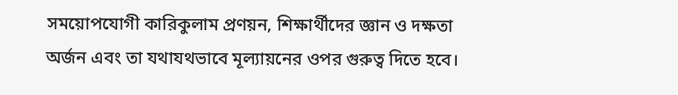সময়োপযোগী কারিকুলাম প্রণয়ন, শিক্ষার্থীদের জ্ঞান ও দক্ষতা অর্জন এবং তা যথাযথভাবে মূল্যায়নের ওপর গুরুত্ব দিতে হবে।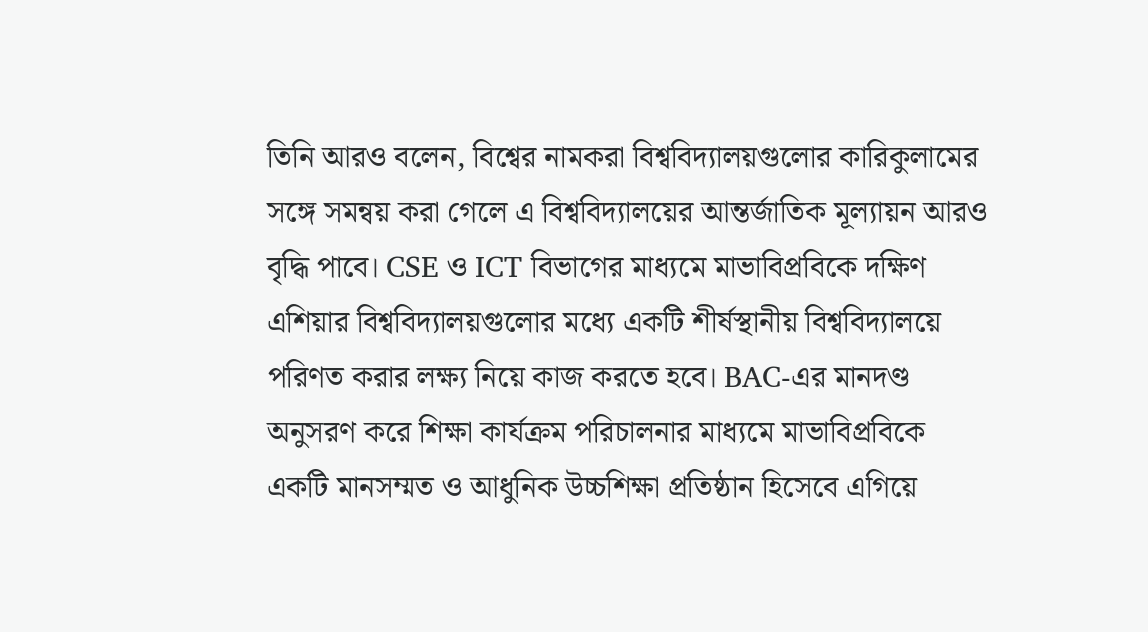তিনি আরও বলেন, বিশ্বের নামকরা বিশ্ববিদ্যালয়গুলোর কারিকুলামের সঙ্গে সমন্বয় করা গেলে এ বিশ্ববিদ্যালয়ের আন্তর্জাতিক মূল্যায়ন আরও বৃদ্ধি পাবে। CSE ও ICT বিভাগের মাধ্যমে মাভাবিপ্রবিকে দক্ষিণ এশিয়ার বিশ্ববিদ্যালয়গুলোর মধ্যে একটি শীর্ষস্থানীয় বিশ্ববিদ্যালয়ে পরিণত করার লক্ষ্য নিয়ে কাজ করতে হবে। BAC-এর মানদণ্ড অনুসরণ করে শিক্ষা কার্যক্রম পরিচালনার মাধ্যমে মাভাবিপ্রবিকে একটি মানসম্মত ও আধুনিক উচ্চশিক্ষা প্রতিষ্ঠান হিসেবে এগিয়ে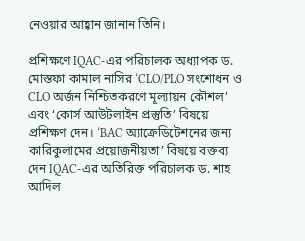নেওয়ার আহ্বান জানান তিনি।

প্রশিক্ষণে IQAC-এর পরিচালক অধ্যাপক ড. মোস্তফা কামাল নাসির ‘CLO/PLO সংশোধন ও CLO অর্জন নিশ্চিতকরণে মূল্যায়ন কৌশল’ এবং ‘কোর্স আউটলাইন প্রস্তুতি’ বিষয়ে প্রশিক্ষণ দেন। ‘BAC অ্যাক্রেডিটেশনের জন্য কারিকুলামের প্রয়োজনীয়তা’ বিষয়ে বক্তব্য দেন IQAC-এর অতিরিক্ত পরিচালক ড. শাহ আদিল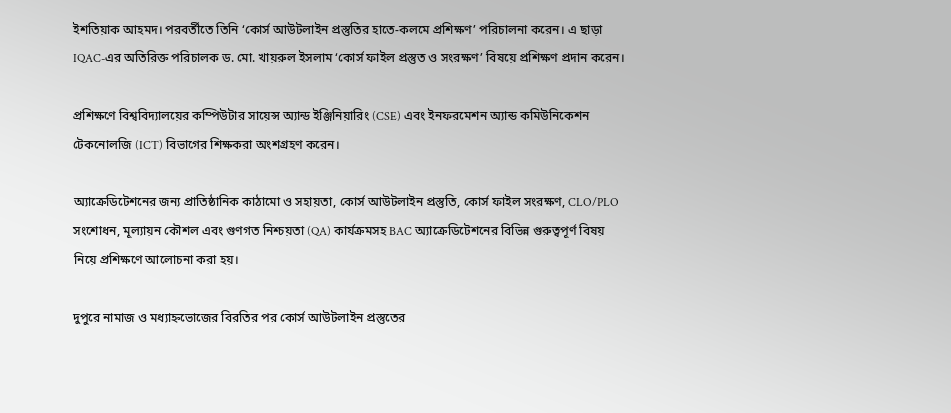ইশতিয়াক আহমদ। পরবর্তীতে তিনি ‘কোর্স আউটলাইন প্রস্তুতির হাতে-কলমে প্রশিক্ষণ’ পরিচালনা করেন। এ ছাড়া IQAC-এর অতিরিক্ত পরিচালক ড. মো. খায়রুল ইসলাম ‘কোর্স ফাইল প্রস্তুত ও সংরক্ষণ’ বিষয়ে প্রশিক্ষণ প্রদান করেন।

প্রশিক্ষণে বিশ্ববিদ্যালয়ের কম্পিউটার সায়েন্স অ্যান্ড ইঞ্জিনিয়ারিং (CSE) এবং ইনফরমেশন অ্যান্ড কমিউনিকেশন টেকনোলজি (ICT) বিভাগের শিক্ষকরা অংশগ্রহণ করেন।

অ্যাক্রেডিটেশনের জন্য প্রাতিষ্ঠানিক কাঠামো ও সহায়তা, কোর্স আউটলাইন প্রস্তুতি, কোর্স ফাইল সংরক্ষণ, CLO/PLO সংশোধন, মূল্যায়ন কৌশল এবং গুণগত নিশ্চয়তা (QA) কার্যক্রমসহ BAC অ্যাক্রেডিটেশনের বিভিন্ন গুরুত্বপূর্ণ বিষয় নিয়ে প্রশিক্ষণে আলোচনা করা হয়।

দুপুরে নামাজ ও মধ্যাহ্নভোজের বিরতির পর কোর্স আউটলাইন প্রস্তুতের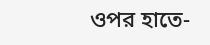ওপর হাতে-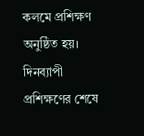কলমে প্রশিক্ষণ অনুষ্ঠিত হয়। দিনব্যাপী প্রশিক্ষণের শেষে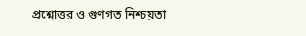প্রশ্নোত্তর ও গুণগত নিশ্চয়তা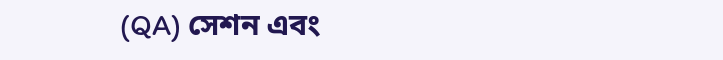(QA) সেশন এবং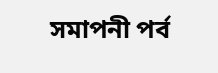সমাপনী পর্ব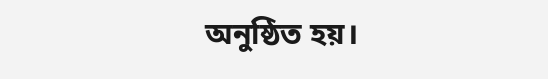অনুষ্ঠিত হয়।